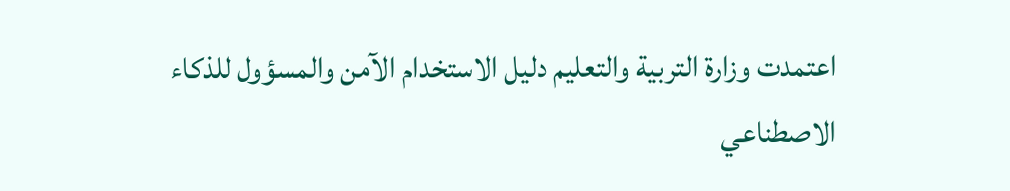اعتمدت وزارة التربية والتعليم دليل الاستخدام الآمن والمسؤول للذكاء الاصطناعي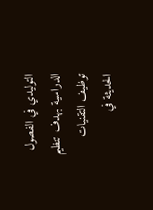التوليدي في الفصول الدراسية بهدف تنظيم توظيف التقنيات الحديثة في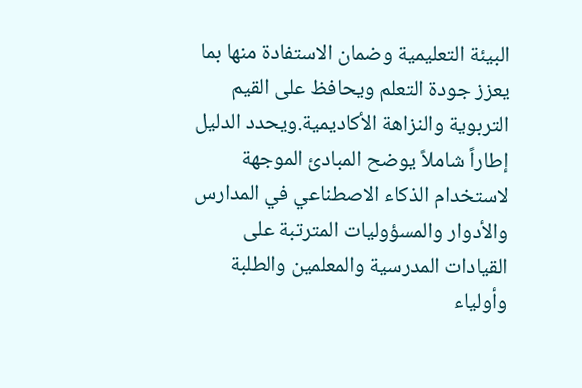البيئة التعليمية وضمان الاستفادة منها بما يعزز جودة التعلم ويحافظ على القيم التربوية والنزاهة الأكاديمية.ويحدد الدليل إطاراً شاملاً يوضح المبادئ الموجهة لاستخدام الذكاء الاصطناعي في المدارس والأدوار والمسؤوليات المترتبة على القيادات المدرسية والمعلمين والطلبة وأولياء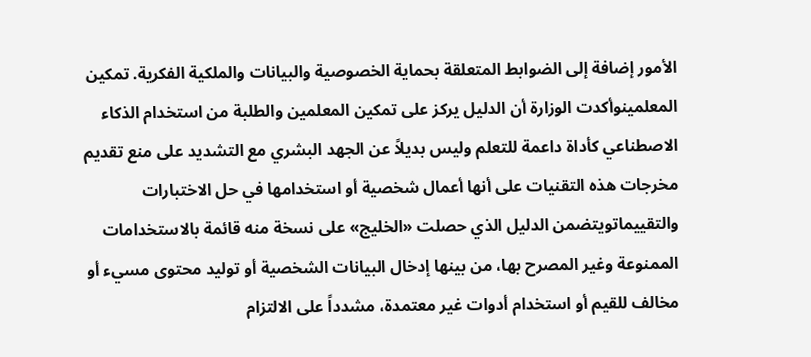الأمور إضافة إلى الضوابط المتعلقة بحماية الخصوصية والبيانات والملكية الفكرية. تمكين المعلمينوأكدت الوزارة أن الدليل يركز على تمكين المعلمين والطلبة من استخدام الذكاء الاصطناعي كأداة داعمة للتعلم وليس بديلاً عن الجهد البشري مع التشديد على منع تقديم مخرجات هذه التقنيات على أنها أعمال شخصية أو استخدامها في حل الاختبارات والتقييماتويتضمن الدليل الذي حصلت «الخليج» على نسخة منه قائمة بالاستخدامات الممنوعة وغير المصرح بها، من بينها إدخال البيانات الشخصية أو توليد محتوى مسيء أو مخالف للقيم أو استخدام أدوات غير معتمدة، مشدداً على الالتزام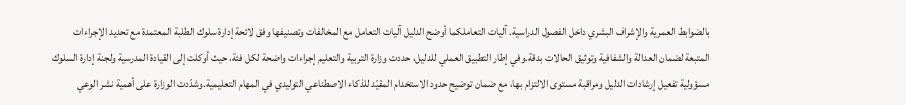بالضوابط العمرية والإشراف البشري داخل الفصول الدراسية. آليات التعاملكما أوضح الدليل آليات التعامل مع المخالفات وتصنيفها وفق لائحة إدارة سلوك الطلبة المعتمدة مع تحديد الإجراءات المتبعة لضمان العدالة والشفافية وتوثيق الحالات بدقة.وفي إطار التطبيق العملي للدليل، حددت وزارة التربية والتعليم إجراءات واضحة لكل فئة، حيث أوكلت إلى القيادة المدرسية ولجنة إدارة السلوك مسؤولية تفعيل إرشادات الدليل ومراقبة مستوى الالتزام بها، مع ضمان توضيح حدود الاستخدام المقيّد للذكاء الاصطناعي التوليدي في المهام التعليمية.وشدّدت الوزارة على أهمية نشر الوعي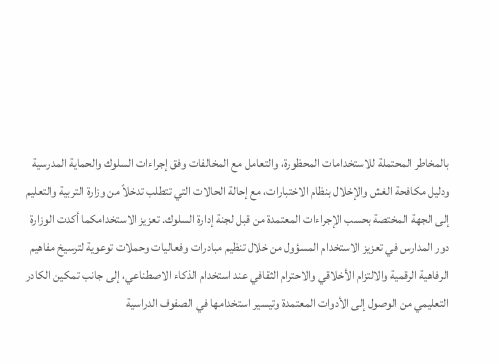بالمخاطر المحتملة للاستخدامات المحظورة، والتعامل مع المخالفات وفق إجراءات السلوك والحماية المدرسية ودليل مكافحة الغش والإخلال بنظام الاختبارات، مع إحالة الحالات التي تتطلب تدخلاً من وزارة التربية والتعليم إلى الجهة المختصة بحسب الإجراءات المعتمدة من قبل لجنة إدارة السلوك. تعزيز الاستخدامكما أكدت الوزارة دور المدارس في تعزيز الاستخدام المسؤول من خلال تنظيم مبادرات وفعاليات وحملات توعوية لترسيخ مفاهيم الرفاهية الرقمية والالتزام الأخلاقي والاحترام الثقافي عند استخدام الذكاء الاصطناعي، إلى جانب تمكين الكادر التعليمي من الوصول إلى الأدوات المعتمدة وتيسير استخدامها في الصفوف الدراسية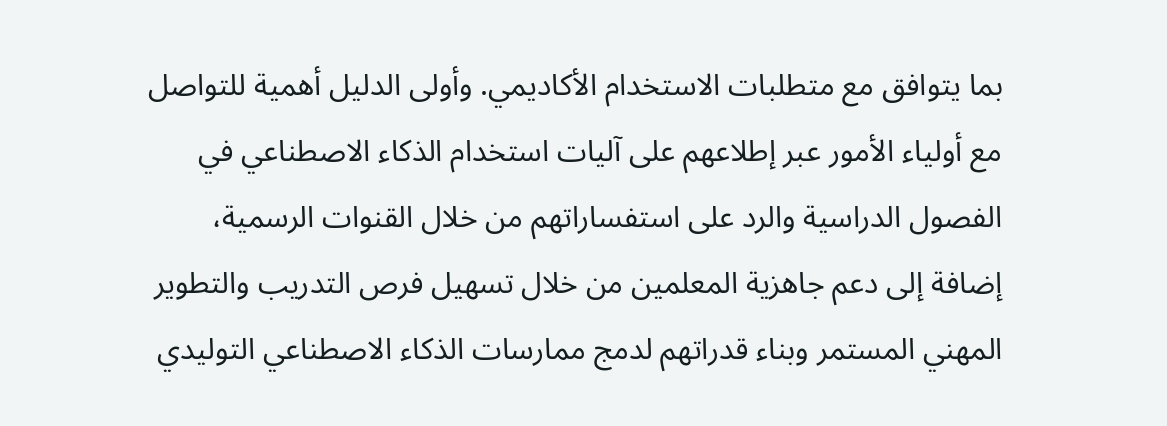بما يتوافق مع متطلبات الاستخدام الأكاديمي. وأولى الدليل أهمية للتواصل مع أولياء الأمور عبر إطلاعهم على آليات استخدام الذكاء الاصطناعي في الفصول الدراسية والرد على استفساراتهم من خلال القنوات الرسمية، إضافة إلى دعم جاهزية المعلمين من خلال تسهيل فرص التدريب والتطوير المهني المستمر وبناء قدراتهم لدمج ممارسات الذكاء الاصطناعي التوليدي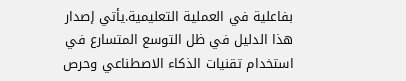بفاعلية في العملية التعليمية.يأتي إصدار هذا الدليل في ظل التوسع المتسارع في استخدام تقنيات الذكاء الاصطناعي وحرص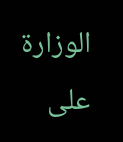الوزارة على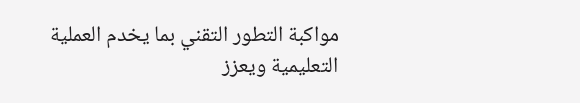مواكبة التطور التقني بما يخدم العملية التعليمية ويعزز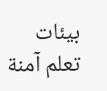بيئات تعلم آمنة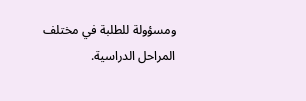ومسؤولة للطلبة في مختلف المراحل الدراسية.